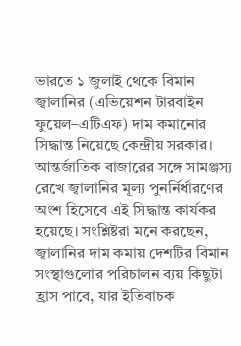ভারতে ১ জুলাই থেকে বিমান জ্বালানির (এভিয়েশন টারবাইন ফুয়েল–এটিএফ) দাম কমানোর সিদ্ধান্ত নিয়েছে কেন্দ্রীয় সরকার। আন্তর্জাতিক বাজারের সঙ্গে সামঞ্জস্য রেখে জ্বালানির মূল্য পুনর্নির্ধারণের অংশ হিসেবে এই সিদ্ধান্ত কার্যকর হয়েছে। সংশ্লিষ্টরা মনে করছেন, জ্বালানির দাম কমায় দেশটির বিমান সংস্থাগুলোর পরিচালন ব্যয় কিছুটা হ্রাস পাবে, যার ইতিবাচক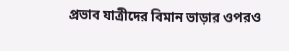প্রভাব যাত্রীদের বিমান ভাড়ার ওপরও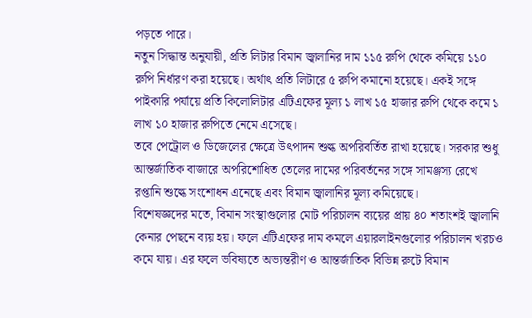পড়তে পারে।
নতুন সিদ্ধান্ত অনুযায়ী, প্রতি লিটার বিমান জ্বালানির দাম ১১৫ রুপি থেকে কমিয়ে ১১০ রুপি নির্ধারণ করা হয়েছে। অর্থাৎ প্রতি লিটারে ৫ রুপি কমানো হয়েছে। একই সঙ্গে পাইকারি পর্যায়ে প্রতি কিলোলিটার এটিএফের মূল্য ১ লাখ ১৫ হাজার রুপি থেকে কমে ১ লাখ ১০ হাজার রুপিতে নেমে এসেছে।
তবে পেট্রোল ও ডিজেলের ক্ষেত্রে উৎপাদন শুল্ক অপরিবর্তিত রাখা হয়েছে। সরকার শুধু আন্তর্জাতিক বাজারে অপরিশোধিত তেলের দামের পরিবর্তনের সঙ্গে সামঞ্জস্য রেখে রপ্তানি শুল্কে সংশোধন এনেছে এবং বিমান জ্বালানির মূল্য কমিয়েছে।
বিশেষজ্ঞদের মতে, বিমান সংস্থাগুলোর মোট পরিচালন ব্যয়ের প্রায় ৪০ শতাংশই জ্বালানি কেনার পেছনে ব্যয় হয়। ফলে এটিএফের দাম কমলে এয়ারলাইনগুলোর পরিচালন খরচও কমে যায়। এর ফলে ভবিষ্যতে অভ্যন্তরীণ ও আন্তর্জাতিক বিভিন্ন রুটে বিমান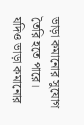ভাড়া কমানোর সুযোগ তৈরি হতে পারে। যদিও ভাড়া কমানোর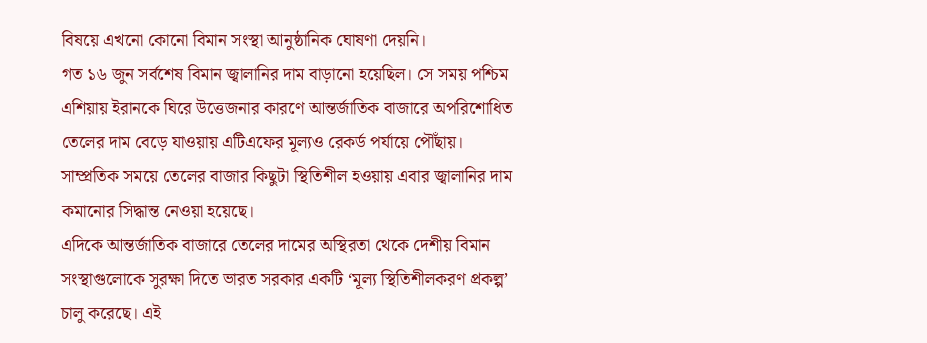বিষয়ে এখনো কোনো বিমান সংস্থা আনুষ্ঠানিক ঘোষণা দেয়নি।
গত ১৬ জুন সর্বশেষ বিমান জ্বালানির দাম বাড়ানো হয়েছিল। সে সময় পশ্চিম এশিয়ায় ইরানকে ঘিরে উত্তেজনার কারণে আন্তর্জাতিক বাজারে অপরিশোধিত তেলের দাম বেড়ে যাওয়ায় এটিএফের মূল্যও রেকর্ড পর্যায়ে পৌঁছায়। সাম্প্রতিক সময়ে তেলের বাজার কিছুটা স্থিতিশীল হওয়ায় এবার জ্বালানির দাম কমানোর সিদ্ধান্ত নেওয়া হয়েছে।
এদিকে আন্তর্জাতিক বাজারে তেলের দামের অস্থিরতা থেকে দেশীয় বিমান সংস্থাগুলোকে সুরক্ষা দিতে ভারত সরকার একটি ‘মূল্য স্থিতিশীলকরণ প্রকল্প’ চালু করেছে। এই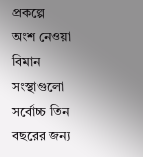প্রকল্পে অংশ নেওয়া বিমান সংস্থাগুলো সর্বোচ্চ তিন বছরের জন্য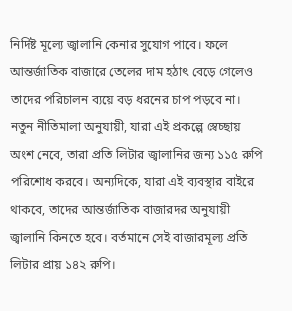নির্দিষ্ট মূল্যে জ্বালানি কেনার সুযোগ পাবে। ফলে আন্তর্জাতিক বাজারে তেলের দাম হঠাৎ বেড়ে গেলেও তাদের পরিচালন ব্যয়ে বড় ধরনের চাপ পড়বে না।
নতুন নীতিমালা অনুযায়ী, যারা এই প্রকল্পে স্বেচ্ছায় অংশ নেবে, তারা প্রতি লিটার জ্বালানির জন্য ১১৫ রুপি পরিশোধ করবে। অন্যদিকে, যারা এই ব্যবস্থার বাইরে থাকবে, তাদের আন্তর্জাতিক বাজারদর অনুযায়ী জ্বালানি কিনতে হবে। বর্তমানে সেই বাজারমূল্য প্রতি লিটার প্রায় ১৪২ রুপি।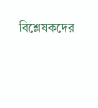বিশ্লেষকদের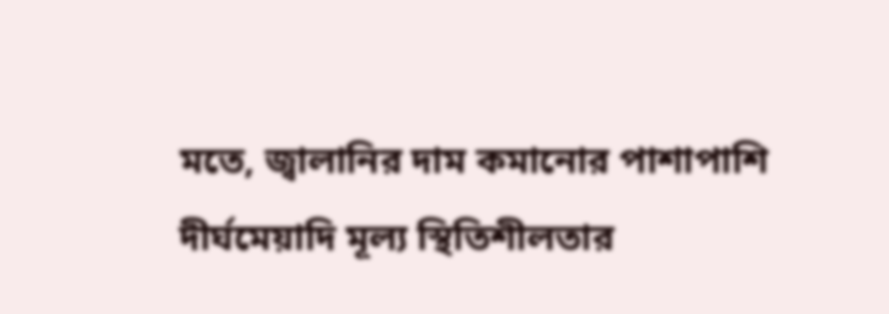মতে, জ্বালানির দাম কমানোর পাশাপাশি দীর্ঘমেয়াদি মূল্য স্থিতিশীলতার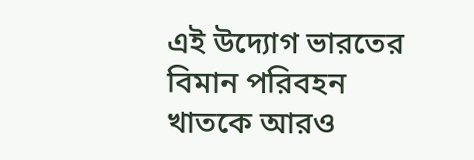এই উদ্যোগ ভারতের বিমান পরিবহন খাতকে আরও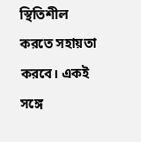স্থিতিশীল করতে সহায়তা করবে। একই সঙ্গে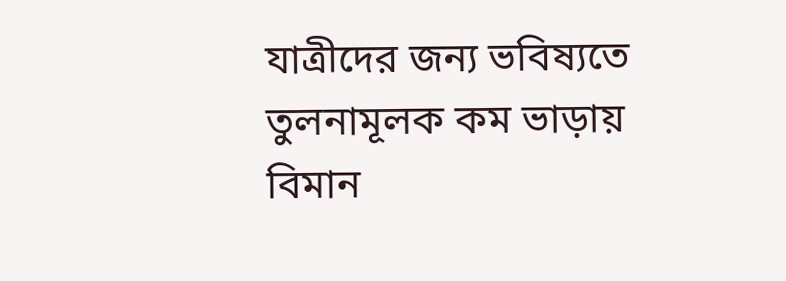যাত্রীদের জন্য ভবিষ্যতে তুলনামূলক কম ভাড়ায় বিমান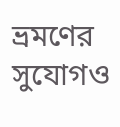ভ্রমণের সুযোগও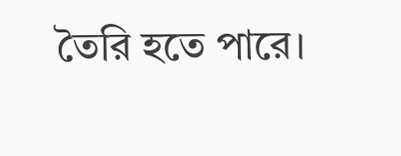তৈরি হতে পারে।